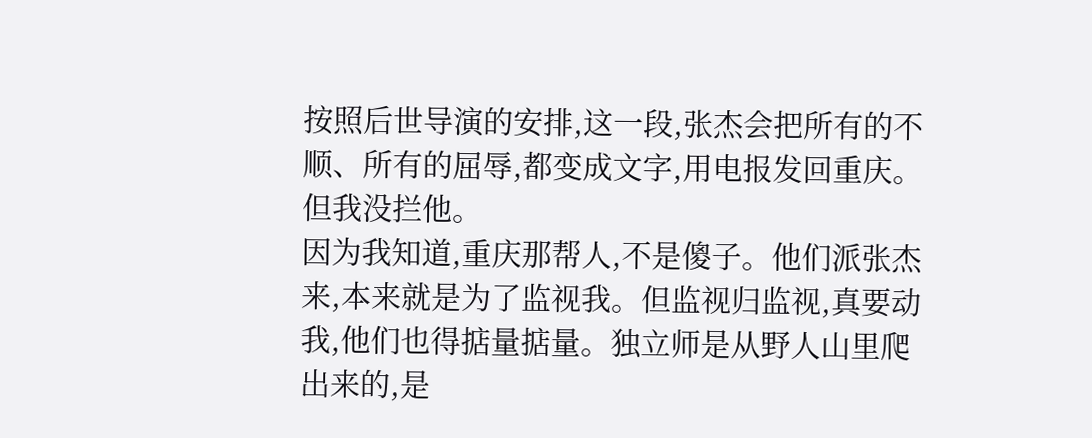按照后世导演的安排,这一段,张杰会把所有的不顺、所有的屈辱,都变成文字,用电报发回重庆。
但我没拦他。
因为我知道,重庆那帮人,不是傻子。他们派张杰来,本来就是为了监视我。但监视归监视,真要动我,他们也得掂量掂量。独立师是从野人山里爬出来的,是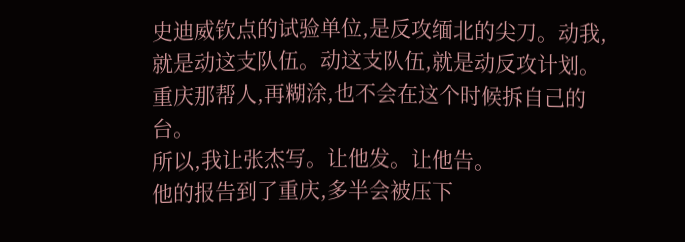史迪威钦点的试验单位,是反攻缅北的尖刀。动我,就是动这支队伍。动这支队伍,就是动反攻计划。
重庆那帮人,再糊涂,也不会在这个时候拆自己的台。
所以,我让张杰写。让他发。让他告。
他的报告到了重庆,多半会被压下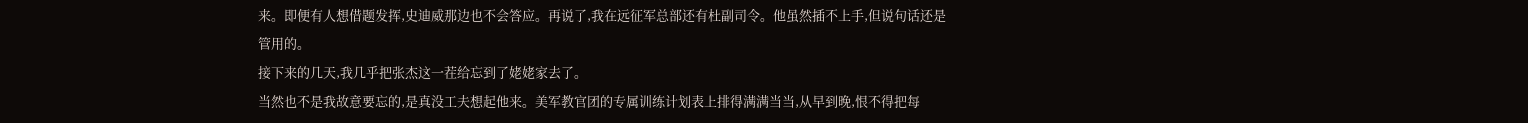来。即便有人想借题发挥,史迪威那边也不会答应。再说了,我在远征军总部还有杜副司令。他虽然插不上手,但说句话还是管用的。
接下来的几天,我几乎把张杰这一茬给忘到了姥姥家去了。
当然也不是我故意要忘的,是真没工夫想起他来。美军教官团的专属训练计划表上排得满满当当,从早到晚,恨不得把每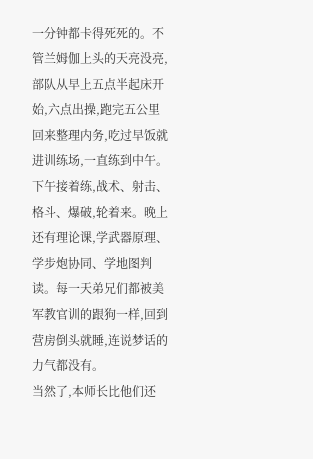一分钟都卡得死死的。不管兰姆伽上头的天亮没亮,部队从早上五点半起床开始,六点出操,跑完五公里回来整理内务,吃过早饭就进训练场,一直练到中午。下午接着练,战术、射击、格斗、爆破,轮着来。晚上还有理论课,学武器原理、学步炮协同、学地图判读。每一天弟兄们都被美军教官训的跟狗一样,回到营房倒头就睡,连说梦话的力气都没有。
当然了,本师长比他们还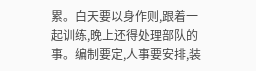累。白天要以身作则,跟着一起训练,晚上还得处理部队的事。编制要定,人事要安排,装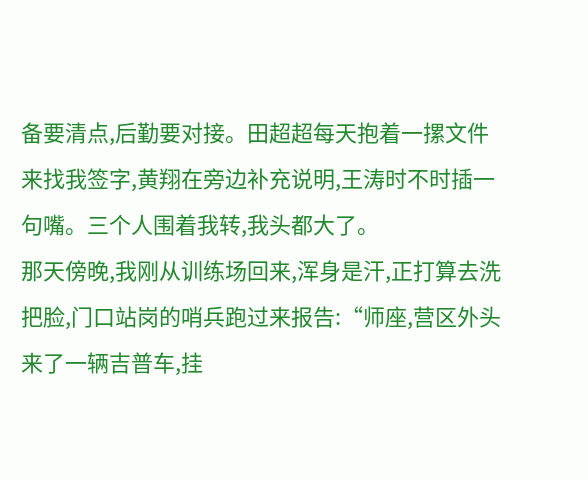备要清点,后勤要对接。田超超每天抱着一摞文件来找我签字,黄翔在旁边补充说明,王涛时不时插一句嘴。三个人围着我转,我头都大了。
那天傍晚,我刚从训练场回来,浑身是汗,正打算去洗把脸,门口站岗的哨兵跑过来报告:“师座,营区外头来了一辆吉普车,挂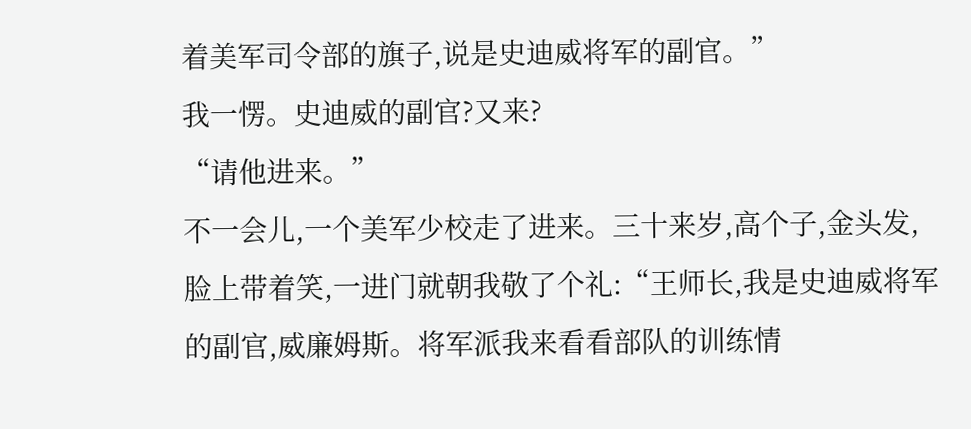着美军司令部的旗子,说是史迪威将军的副官。”
我一愣。史迪威的副官?又来?
“请他进来。”
不一会儿,一个美军少校走了进来。三十来岁,高个子,金头发,脸上带着笑,一进门就朝我敬了个礼:“王师长,我是史迪威将军的副官,威廉姆斯。将军派我来看看部队的训练情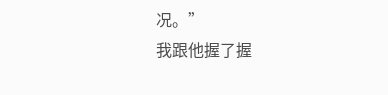况。”
我跟他握了握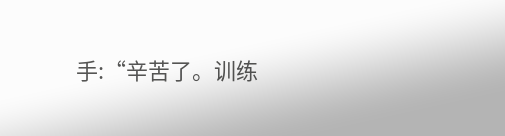手:“辛苦了。训练